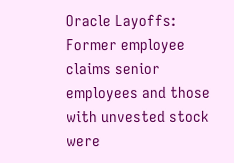Oracle Layoffs: Former employee claims senior employees and those with unvested stock were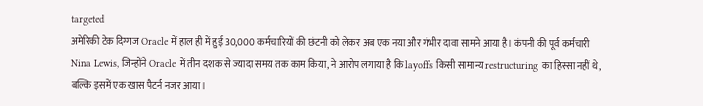targeted
अमेरिकी टेक दिग्गज Oracle में हाल ही में हुई 30,000 कर्मचारियों की छंटनी को लेकर अब एक नया और गंभीर दावा सामने आया है। कंपनी की पूर्व कर्मचारी Nina Lewis, जिन्होंने Oracle में तीन दशक से ज्यादा समय तक काम किया, ने आरोप लगाया है कि layoffs किसी सामान्य restructuring का हिस्सा नहीं थे, बल्कि इसमें एक खास पैटर्न नजर आया।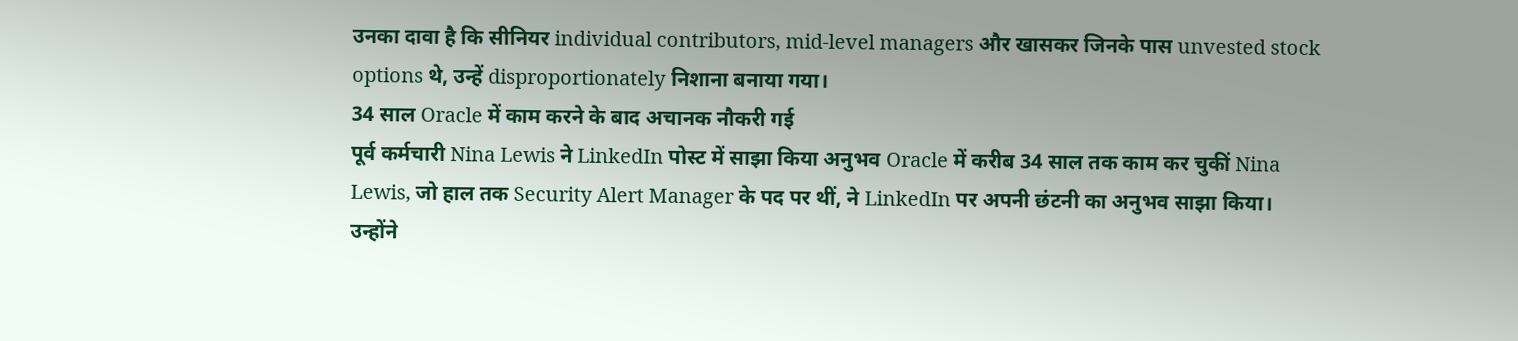उनका दावा है कि सीनियर individual contributors, mid-level managers और खासकर जिनके पास unvested stock options थे, उन्हें disproportionately निशाना बनाया गया।
34 साल Oracle में काम करने के बाद अचानक नौकरी गई
पूर्व कर्मचारी Nina Lewis ने LinkedIn पोस्ट में साझा किया अनुभव Oracle में करीब 34 साल तक काम कर चुकीं Nina Lewis, जो हाल तक Security Alert Manager के पद पर थीं, ने LinkedIn पर अपनी छंटनी का अनुभव साझा किया।
उन्होंने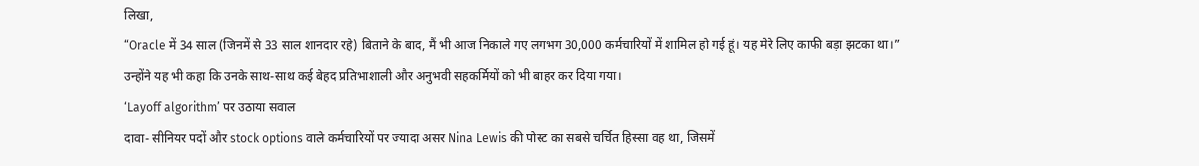लिखा,
“Oracle में 34 साल (जिनमें से 33 साल शानदार रहे) बिताने के बाद, मैं भी आज निकाले गए लगभग 30,000 कर्मचारियों में शामिल हो गई हूं। यह मेरे लिए काफी बड़ा झटका था।”
उन्होंने यह भी कहा कि उनके साथ-साथ कई बेहद प्रतिभाशाली और अनुभवी सहकर्मियों को भी बाहर कर दिया गया।
‘Layoff algorithm’ पर उठाया सवाल
दावा- सीनियर पदों और stock options वाले कर्मचारियों पर ज्यादा असर Nina Lewis की पोस्ट का सबसे चर्चित हिस्सा वह था, जिसमें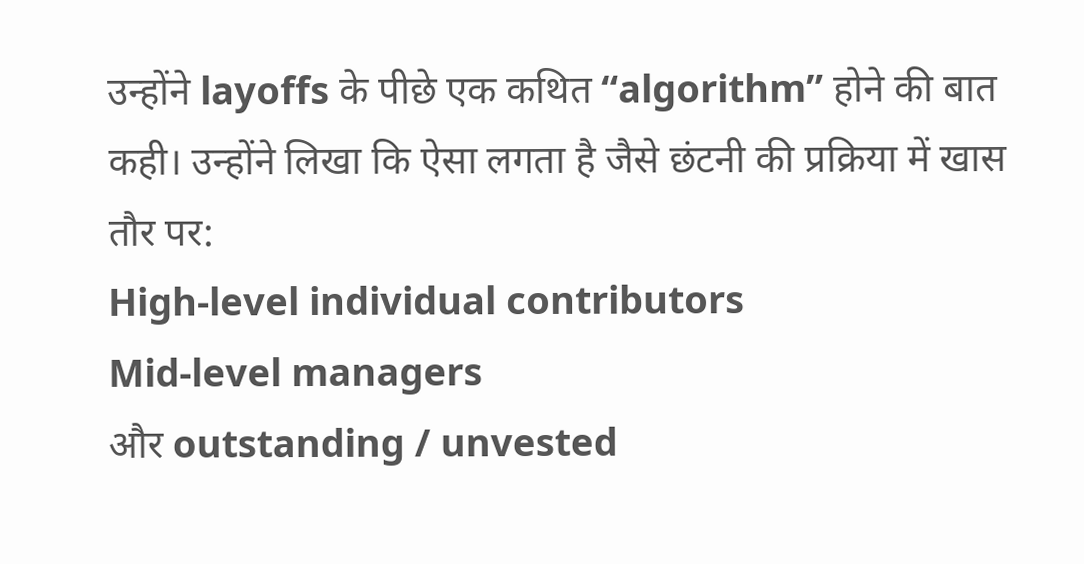उन्होंने layoffs के पीछे एक कथित “algorithm” होने की बात कही। उन्होंने लिखा कि ऐसा लगता है जैसे छंटनी की प्रक्रिया में खास तौर पर:
High-level individual contributors
Mid-level managers
और outstanding / unvested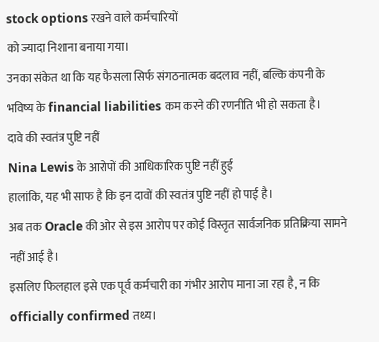stock options रखने वाले कर्मचारियों
को ज्यादा निशाना बनाया गया।
उनका संकेत था कि यह फैसला सिर्फ संगठनात्मक बदलाव नहीं, बल्कि कंपनी के भविष्य के financial liabilities कम करने की रणनीति भी हो सकता है।
दावे की स्वतंत्र पुष्टि नहीं
Nina Lewis के आरोपों की आधिकारिक पुष्टि नहीं हुई
हालांकि, यह भी साफ है कि इन दावों की स्वतंत्र पुष्टि नहीं हो पाई है।
अब तक Oracle की ओर से इस आरोप पर कोई विस्तृत सार्वजनिक प्रतिक्रिया सामने नहीं आई है।
इसलिए फिलहाल इसे एक पूर्व कर्मचारी का गंभीर आरोप माना जा रहा है, न कि officially confirmed तथ्य।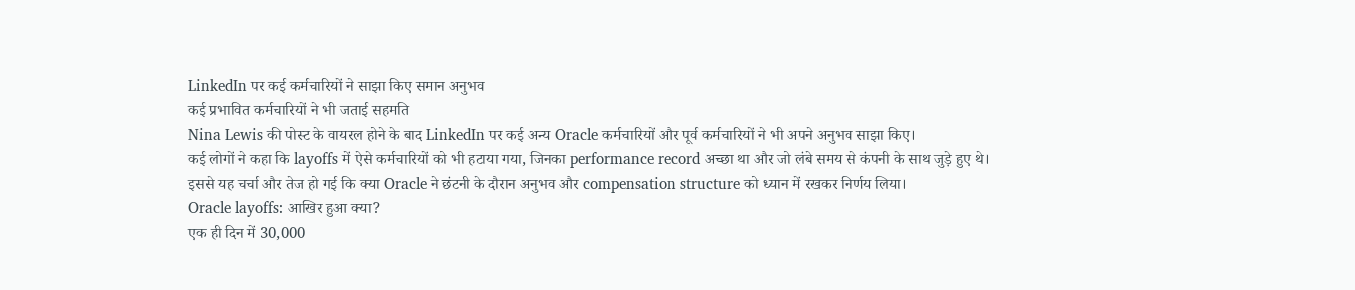LinkedIn पर कई कर्मचारियों ने साझा किए समान अनुभव
कई प्रभावित कर्मचारियों ने भी जताई सहमति
Nina Lewis की पोस्ट के वायरल होने के बाद LinkedIn पर कई अन्य Oracle कर्मचारियों और पूर्व कर्मचारियों ने भी अपने अनुभव साझा किए।
कई लोगों ने कहा कि layoffs में ऐसे कर्मचारियों को भी हटाया गया, जिनका performance record अच्छा था और जो लंबे समय से कंपनी के साथ जुड़े हुए थे।
इससे यह चर्चा और तेज हो गई कि क्या Oracle ने छंटनी के दौरान अनुभव और compensation structure को ध्यान में रखकर निर्णय लिया।
Oracle layoffs: आखिर हुआ क्या?
एक ही दिन में 30,000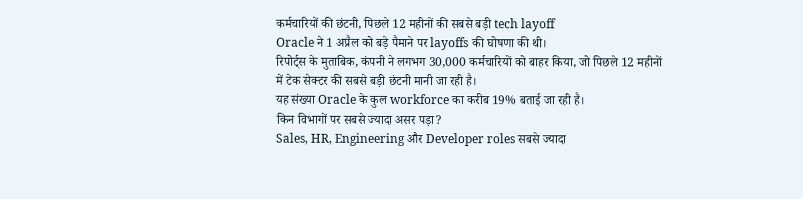कर्मचारियों की छंटनी, पिछले 12 महीनों की सबसे बड़ी tech layoff
Oracle ने 1 अप्रैल को बड़े पैमाने पर layoffs की घोषणा की थी।
रिपोर्ट्स के मुताबिक, कंपनी ने लगभग 30,000 कर्मचारियों को बाहर किया, जो पिछले 12 महीनों में टेक सेक्टर की सबसे बड़ी छंटनी मानी जा रही है।
यह संख्या Oracle के कुल workforce का करीब 19% बताई जा रही है।
किन विभागों पर सबसे ज्यादा असर पड़ा?
Sales, HR, Engineering और Developer roles सबसे ज्यादा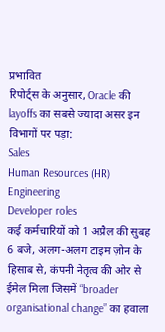प्रभावित
रिपोर्ट्स के अनुसार, Oracle की layoffs का सबसे ज्यादा असर इन विभागों पर पड़ा:
Sales
Human Resources (HR)
Engineering
Developer roles
कई कर्मचारियों को 1 अप्रैल की सुबह 6 बजे, अलग-अलग टाइम ज़ोन के हिसाब से, कंपनी नेतृत्व की ओर से ईमेल मिला जिसमें “broader organisational change” का हवाला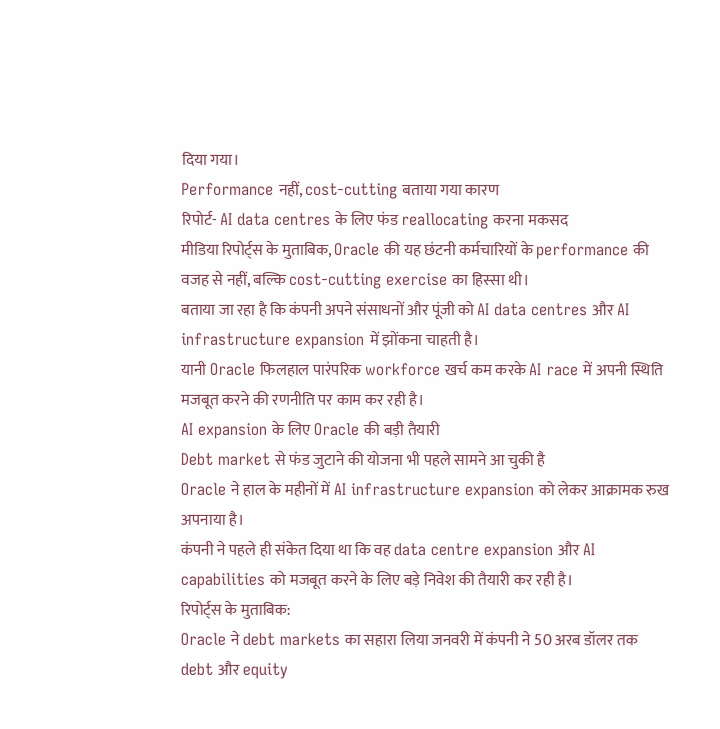दिया गया।
Performance नहीं, cost-cutting बताया गया कारण
रिपोर्ट- AI data centres के लिए फंड reallocating करना मकसद
मीडिया रिपोर्ट्स के मुताबिक, Oracle की यह छंटनी कर्मचारियों के performance की वजह से नहीं, बल्कि cost-cutting exercise का हिस्सा थी।
बताया जा रहा है कि कंपनी अपने संसाधनों और पूंजी को AI data centres और AI infrastructure expansion में झोंकना चाहती है।
यानी Oracle फिलहाल पारंपरिक workforce खर्च कम करके AI race में अपनी स्थिति मजबूत करने की रणनीति पर काम कर रही है।
AI expansion के लिए Oracle की बड़ी तैयारी
Debt market से फंड जुटाने की योजना भी पहले सामने आ चुकी है
Oracle ने हाल के महीनों में AI infrastructure expansion को लेकर आक्रामक रुख अपनाया है।
कंपनी ने पहले ही संकेत दिया था कि वह data centre expansion और AI capabilities को मजबूत करने के लिए बड़े निवेश की तैयारी कर रही है।
रिपोर्ट्स के मुताबिक:
Oracle ने debt markets का सहारा लिया जनवरी में कंपनी ने 50 अरब डॉलर तक debt और equity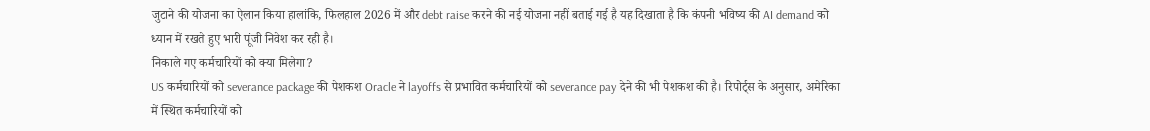जुटाने की योजना का ऐलान किया हालांकि, फिलहाल 2026 में और debt raise करने की नई योजना नहीं बताई गई है यह दिखाता है कि कंपनी भविष्य की AI demand को ध्यान में रखते हुए भारी पूंजी निवेश कर रही है।
निकाले गए कर्मचारियों को क्या मिलेगा?
US कर्मचारियों को severance package की पेशकश Oracle ने layoffs से प्रभावित कर्मचारियों को severance pay देने की भी पेशकश की है। रिपोर्ट्स के अनुसार, अमेरिका में स्थित कर्मचारियों को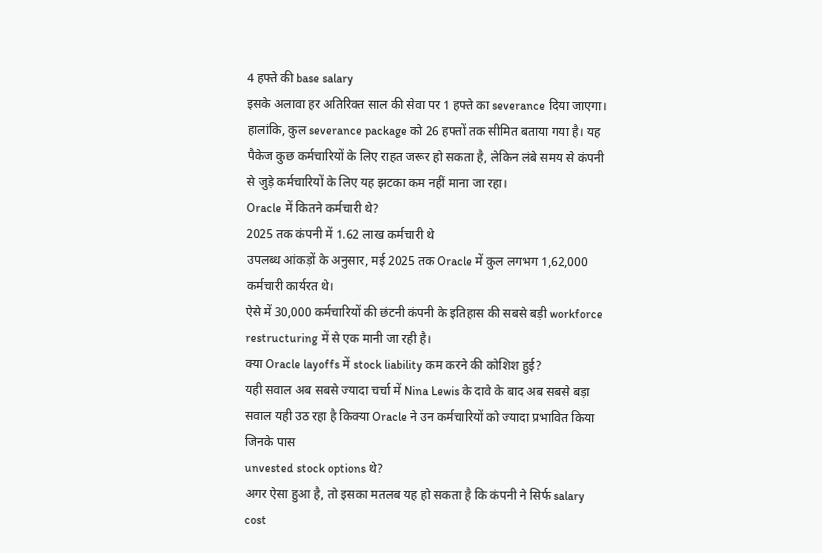4 हफ्ते की base salary
इसके अलावा हर अतिरिक्त साल की सेवा पर 1 हफ्ते का severance दिया जाएगा। हालांकि, कुल severance package को 26 हफ्तों तक सीमित बताया गया है। यह पैकेज कुछ कर्मचारियों के लिए राहत जरूर हो सकता है, लेकिन लंबे समय से कंपनी से जुड़े कर्मचारियों के लिए यह झटका कम नहीं माना जा रहा।
Oracle में कितने कर्मचारी थे?
2025 तक कंपनी में 1.62 लाख कर्मचारी थे
उपलब्ध आंकड़ों के अनुसार, मई 2025 तक Oracle में कुल लगभग 1,62,000 कर्मचारी कार्यरत थे।
ऐसे में 30,000 कर्मचारियों की छंटनी कंपनी के इतिहास की सबसे बड़ी workforce restructuring में से एक मानी जा रही है।
क्या Oracle layoffs में stock liability कम करने की कोशिश हुई?
यही सवाल अब सबसे ज्यादा चर्चा में Nina Lewis के दावे के बाद अब सबसे बड़ा सवाल यही उठ रहा है किक्या Oracle ने उन कर्मचारियों को ज्यादा प्रभावित किया जिनके पास
unvested stock options थे?
अगर ऐसा हुआ है, तो इसका मतलब यह हो सकता है कि कंपनी ने सिर्फ salary cost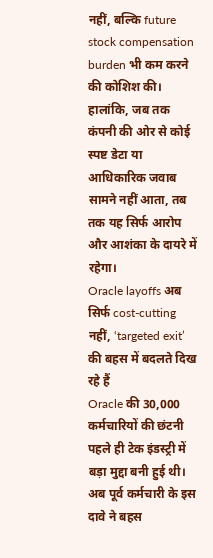नहीं, बल्कि future stock compensation burden भी कम करने की कोशिश की। हालांकि, जब तक कंपनी की ओर से कोई स्पष्ट डेटा या आधिकारिक जवाब सामने नहीं आता, तब तक यह सिर्फ आरोप और आशंका के दायरे में रहेगा।
Oracle layoffs अब सिर्फ cost-cutting नहीं, ‘targeted exit’ की बहस में बदलते दिख रहे हैं
Oracle की 30,000 कर्मचारियों की छंटनी पहले ही टेक इंडस्ट्री में बड़ा मुद्दा बनी हुई थी।
अब पूर्व कर्मचारी के इस दावे ने बहस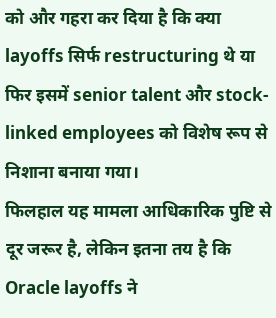को और गहरा कर दिया है कि क्या layoffs सिर्फ restructuring थे या फिर इसमें senior talent और stock-linked employees को विशेष रूप से निशाना बनाया गया।
फिलहाल यह मामला आधिकारिक पुष्टि से दूर जरूर है, लेकिन इतना तय है कि Oracle layoffs ने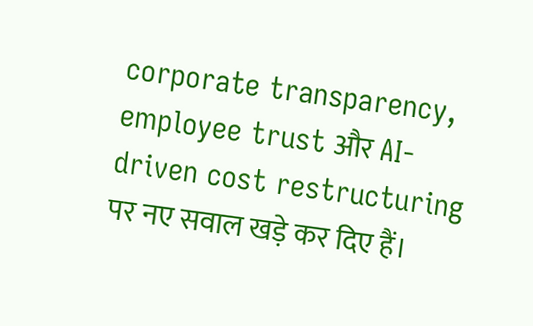corporate transparency, employee trust और AI-driven cost restructuring पर नए सवाल खड़े कर दिए हैं।